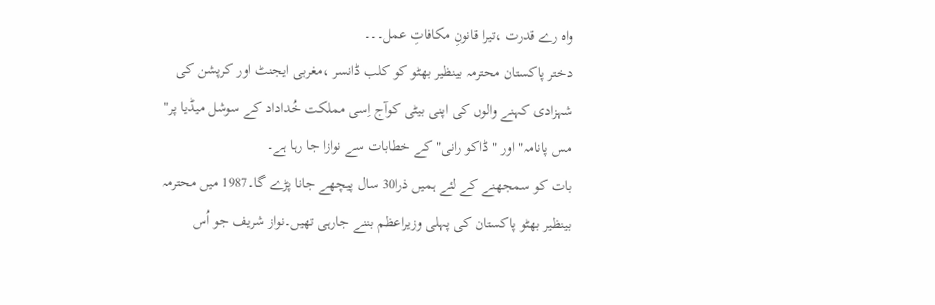واہ رے قدرت ،تیرا قانونِ مکافاتِ عمل۔۔۔
دختر پاکستان محترمہ بینظیر بھٹو کو کلب ڈانسر ،مغربی ایجنٹ اور کرپشن کی
شہزادی کہنے والوں کی اپنی بیٹی کوآج اِسی مملکت خُداداد کے سوشل میڈیا پر"
مس پانامہ" اور " ڈاکو رانی" کے خطابات سے نوازا جا رہا ہے۔
بات کو سمجھنے کے لئے ہمیں ذرا30 سال پیچھے جانا پڑے گا۔1987 میں محترمہ
بینظیر بھٹو پاکستان کی پہلی وزیراعظم بننے جارہی تھیں۔نواز شریف جو اُس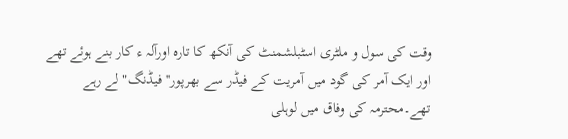وقت کی سول و ملٹری اسٹبلشمنٹ کی آنکھ کا تارہ اورآلہ ء کار بنے ہوئے تھے
اور ایک آمر کی گود میں آمریت کے فیڈر سے بھرپور'' فیڈنگ" لے رہے
تھے۔محترمہ کی وفاق میں لوہلی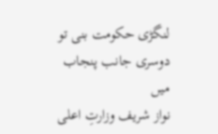لنگڑی حکومت بنی تو دوسری جانب پنجاب میں
نواز شریف وزارتِ اعلی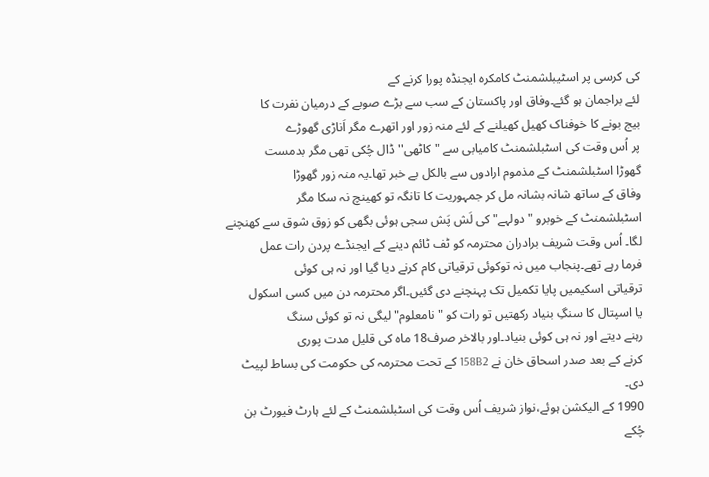کی کرسی پر اسٹیبلشمنٹ کامکرہ ایجنڈہ پورا کرنے کے
لئے براجمان ہو گئے۔وفاق اور پاکستان کے سب سے بڑے صوبے کے درمیان نفرت کا
بیج بونے کا خوفناک کھیل کھیلنے کے لئے منہ زور اور اتھرے مگر اَناڑی گھوڑے
پر اُس وقت کی اسٹبلشمنٹ کامیابی سے " کاٹھی'' ڈال چُکی تھی مگر بدمست
گھوڑا اسٹبلشمنٹ کے مذموم ارادوں سے بالکل بے خبر تھا۔یہ منہ زور گھوڑا
وفاق کے ساتھ شانہ بشانہ مل کر جمہوریت کا تانگہ تو کھینچ نہ سکا مگر
اسٹبلشمنٹ کے خوبرو " دولہے"کی لَش پَش سجی ہوئی بگھی کو زوق شوق سے کھنچنے
لگا۔ اُس وقت شریف برادران محترمہ کو ٹف ٹائم دینے کے ایجنڈے پردن رات عمل
فرما رہے تھے۔پنجاب میں نہ توکوئی ترقیاتی کام کرنے دیا گیا اور نہ ہی کوئی
ترقیاتی اسکیمیں پایا تکمیل تک پہنچنے دی گئیں۔اگر محترمہ دن میں کسی اسکول
یا اسپتال کا سنگِ بنیاد رکھتیں تو رات کو " نامعلوم" لیگی نہ تو کوئی سنگ
رہنے دیتے اور نہ ہی کوئی بنیاد۔اور بالاخر صرف18 ماہ کی قلیل مدت پوری
کرنے کے بعد صدر اسحاق خان نے 158B2 کے تحت محترمہ کی حکومت کی بساط لپیٹ
دی۔
1990 کے الیکشن ہوئے،نواز شریف اُس وقت کی اسٹبلشمنٹ کے لئے ہارٹ فیورٹ بن
چُکے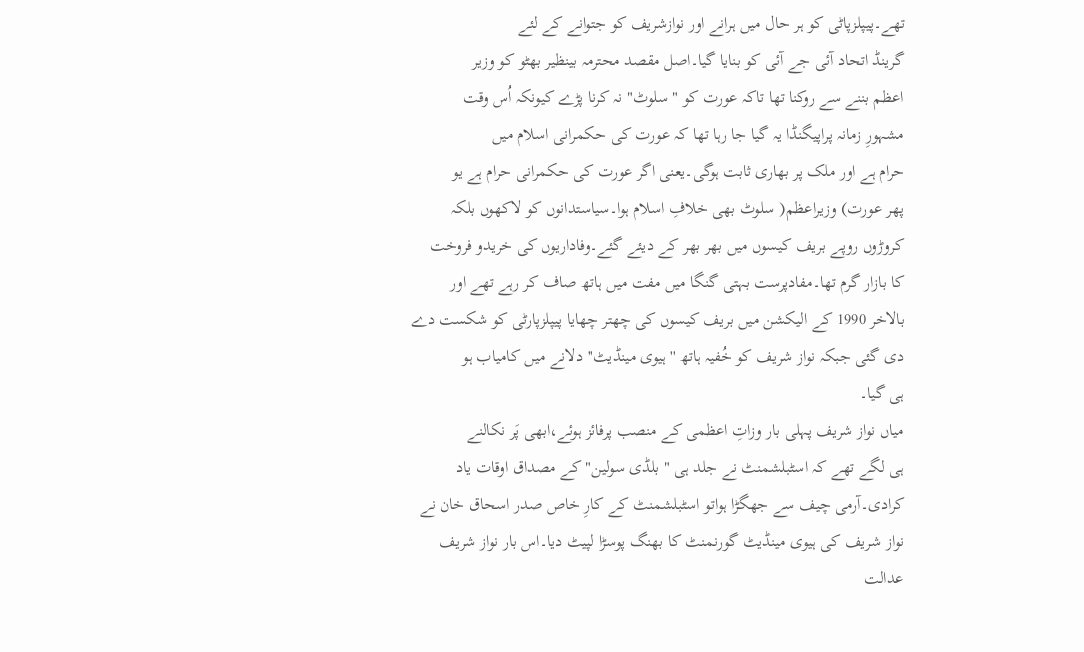تھے۔پیپلزپاٹی کو ہر حال میں ہرانے اور نوازشریف کو جتوانے کے لئے
گرینڈ اتحاد آئی جے آئی کو بنایا گیا۔اصل مقصد محترمہ بینظیر بھٹو کو وزیر
اعظم بننے سے روکنا تھا تاکہ عورت کو " سلوٹ" نہ کرنا پڑے کیونکہ اُس وقت
مشہورِ زمانہ پراپیگنڈا یہ گیا جا رہا تھا کہ عورت کی حکمرانی اسلام میں
حرام ہے اور ملک پر بھاری ثابت ہوگی۔یعنی اگر عورت کی حکمرانی حرام ہے یو
پھر عورت) وزیراعظم( سلوٹ بھی خلافِ اسلام ہوا۔سیاستدانوں کو لاکھوں بلکہ
کروڑوں روپے بریف کیسوں میں بھر بھر کے دیئے گئے۔وفاداریوں کی خریدو فروخت
کا بازار گرم تھا۔مفادپرست بہتی گنگا میں مفت میں ہاتھ صاف کر رہے تھے اور
بالاخر 1990 کے الیکشن میں بریف کیسوں کی چھتر چھایا پیپلزپارٹی کو شکست دے
دی گئی جبکہ نواز شریف کو خُفیہ ہاتھ '' ہیوی مینڈیٹ''دلانے میں کامیاب ہو
ہی گیا۔
میاں نواز شریف پہلی بار وزاتِ اعظمی کے منصب پرفائز ہوئے،ابھی پَر نکالنے
ہی لگے تھے کہ اسٹبلشمنٹ نے جلد ہی " بلڈی سولین" کے مصداق اوقات یاد
کرادی۔آرمی چیف سے جھگڑا ہواتو اسٹبلشمنٹ کے کارِ خاص صدر اسحاق خان نے
نواز شریف کی ہیوی مینڈیٹ گورنمنٹ کا بھنگ پوسڑا لپیٹ دیا۔اس بار نواز شریف
عدالت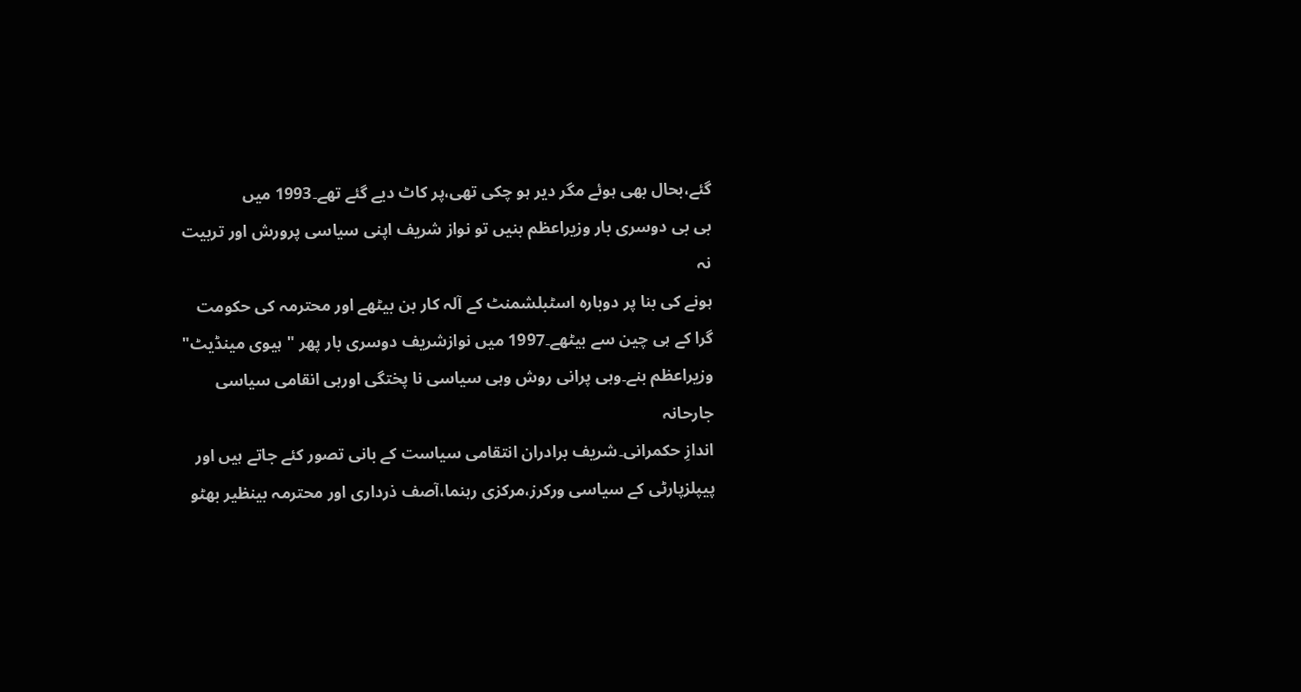گئے،بحال بھی ہوئے مگر دیر ہو چکی تھی،پر کاٹ دیے گئے تھے۔1993 میں
بی بی دوسری بار وزیراعظم بنیں تو نواز شریف اپنی سیاسی پرورش اور تربیت نہ
ہونے کی بنا پر دوبارہ اسٹبلشمنٹ کے آلہ کار بن بیٹھے اور محترمہ کی حکومت
گرا کے ہی چین سے بیٹھے۔1997 میں نوازشریف دوسری بار پھر " ہیوی مینڈیٹ"
وزیراعظم بنے۔وہی پرانی روش وہی سیاسی نا پختگی اورہی انقامی سیاسی جارحانہ
اندازِ حکمرانی۔شریف برادران انتقامی سیاست کے بانی تصور کئے جاتے ہیں اور
پیپلزپارٹی کے سیاسی ورکرز،مرکزی رہنما،آصف ذرداری اور محترمہ بینظیر بھٹو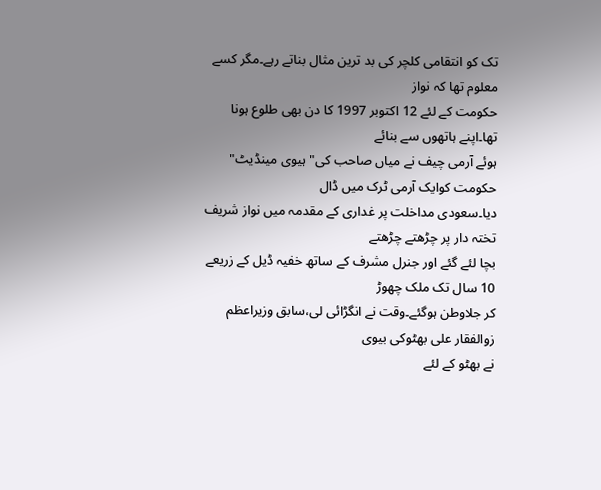تک کو انتقامی کلچر کی بد ترین مثال بناتے رہے۔مگر کسے معلوم تھا کہ نواز
حکومت کے لئے 12 اکتوبر 1997 کا دن بھی طلوع ہونا تھا۔اپنے ہاتھوں سے بنائے
ہوئے آرمی چیف نے میاں صاحب کی" ہیوی مینڈیٹ" حکومت کوایک آرمی ٹرک میں ڈال
دیا۔سعودی مداخلت پر غداری کے مقدمہ میں نواز شریف تختہ دار پر چڑھتے چڑھتے
بچا لئے گئے اور جنرل مشرف کے ساتھ خفیہ ڈیل کے زریعے 10 سال تک ملک چھوڑ
کر جلاوطن ہوگئے۔وقت نے انگڑائی لی،سابق وزیراعظم زوالفقار علی بھٹوکی بیوی
نے بھٹو کے لئے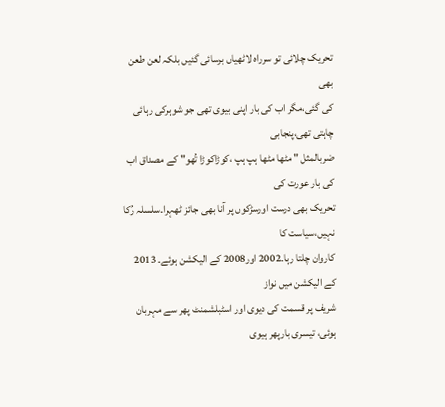تحریک چلائی تو سرراہ لاٹھیاں برسائی گئیں بلکہ لعن طعن بھی
کی گئی،مگر اب کی بار اپنی بیوی تھی جو شوہرکی رہائی چاہتی تھی،پنجابی
ضربالمثل " مٹھا مٹھا ہپ ہپ ،کوڑاکوڑا تُھو" کے مصداق اب کی بار عورت کی
تحریک بھی درست اورسڑکوں پر آنا بھی جائز ٹھہرا۔سلسلہ رُکا نہیں،سیاست کا
کاروان چلتا رہا۔2002 اور2008 کے الیکشن ہوئے۔ 2013 کے الیکشن میں نواز
شریف پر قسمت کی دیوی اور اسٹبلشمنٹ پھر سے مہربان ہوئی، تیسری بارپھر ہیوی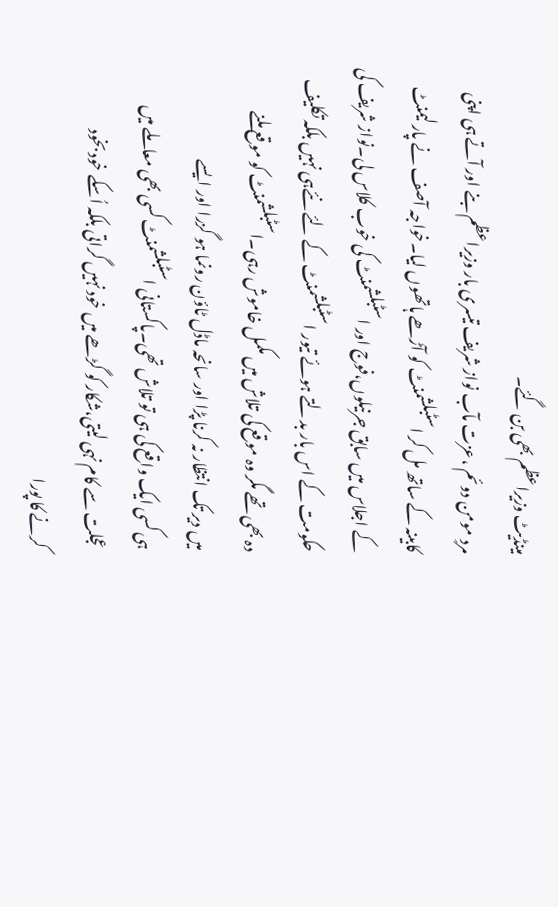مینڈیٹ وزیراعظم بھی بن گئے۔
مردِ مومن دوئم ،عزت مآب نواز شریف تیسری بار وزیراعظم بنے اور آتے ہی اپنی
کابینہ کے ساتھ مل کر اسٹبلشمنٹ کو آڑھے ہاتھوں لیا۔خواجہ آصف نے پارلیمنٹ
کے اجلاس میں سابق جرنیلوں،فوج اور اسٹبلشمنٹ کی خوب کلاس لی۔نواز شریف کی
حکومت کے اس بار بدلتے ہوئے تیور اسٹبلشمنٹ کے لئے نئےہی نہیں بلکہ تکلیف
دہ بھی تھے مگر وہ موقع کی تلاش میں مکمل خاموش رہی۔اسٹبلشمنٹ کو موقع ملنے
میں دیر تک انتظار نہ کرنا پڑا اور سانحہ ماڈل ٹاؤن رونما ہو گزرا اور ایسے
ہی کسی ایک واقع کی ہی تو تلاش تھی۔پاکستانی اسٹبلشمنٹ کسی بھی معاملے میں
عجلت سے کام نہی لیتی،شکار کو گڑھے میں خود نہیں گراتی بلکہ اُسکے خود بخود
کرنے کا پورا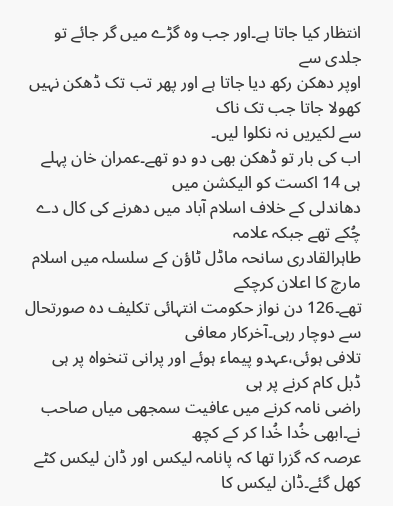انتظار کیا جاتا ہے۔اور جب وہ گڑے میں گر جائے تو جلدی سے
اوپر دھکن رکھ دیا جاتا ہے اور پھر تب تک ڈھکن نہیں کھولا جاتا جب تک ناک
سے لکیریں نہ نکلوا لیں۔
اب کی بار تو ڈھکن بھی دو دو تھے۔عمران خان پہلے ہی 14 اکست کو الیکشن میں
دھاندلی کے خلاف اسلام آباد میں دھرنے کی کال دے چُکے تھے جبکہ علامہ
طاہرالقادری سانحہ ماڈل ٹاؤن کے سلسلہ میں اسلام مارچ کا اعلان کرچکے
تھے۔126 دن نواز حکومت انتہائی تکلیف دہ صورتحال سے دوچار رہی۔آخرکار معافی
تلافی ہوئی،عہدو پیماء ہوئے اور پرانی تنخواہ پر ہی ڈبل کام کرنے پر ہی
راضی نامہ کرنے میں عافیت سمجھی میاں صاحب نے۔ابھی خُدا خُدا کر کے کچھ
عرصہ کہ گزرا تھا کہ پانامہ لیکس اور ڈان لیکس کٹے کھل گئے۔ڈان لیکس کا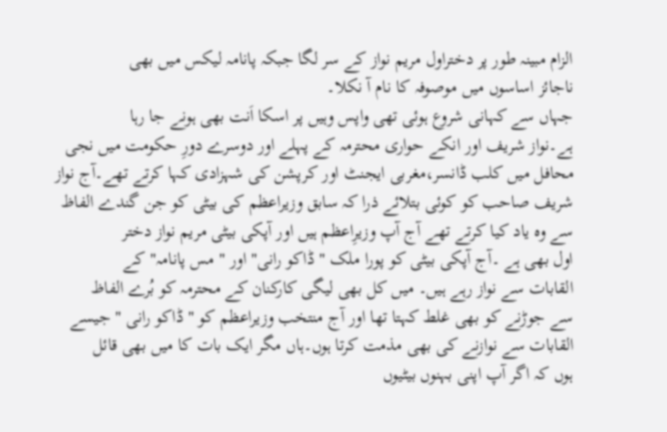الزام مبینہ طور پر دختراول مریم نواز کے سر لگا جبکہ پانامہ لیکس میں بھی
ناجائز اساسوں میں موصوفہ کا نام آ نکلا۔
جہاں سے کہانی شروع ہوئی تھی واپس وہیں پر اسکا اَنت بھی ہونے جا رہا
ہے۔نواز شریف اور انکے حواری محترمہ کے پہلے اور دوسرے دورِ حکومت میں نجی
محافل میں کلب ڈانسر،مغربی ایجنٹ اور کرپشن کی شہزادی کہا کرتے تھے۔آج نواز
شریف صاحب کو کوئی بتلائے ذرا کہ سابق وزیراعظم کی بیٹی کو جن گندے الفاظ
سے وہ یاد کیا کرتے تھے آج آپ وزیرِاعظم ہیں اور آپکی بیٹی مریم نواز دختر
اول بھی ہے ۔آج آپکی بیٹی کو پورا ملک " ڈاکو رانی" اور " مس پانامہ" کے
القابات سے نواز رہے ہیں۔ میں کل بھی لیگی کارکنان کے محترمہ کو بُرے الفاظ
سے جوڑنے کو بھی غلط کہتا تھا اور آج منتخب وزیراعظم کو " ڈاکو رانی " جیسے
القابات سے نوازنے کی بھی مذمت کرتا ہوں۔ہاں مگر ایک بات کا میں بھی قائل
ہوں کہ اگر آپ اپنی بہنوں بیٹیوں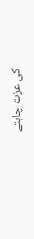کی عزت چاہتے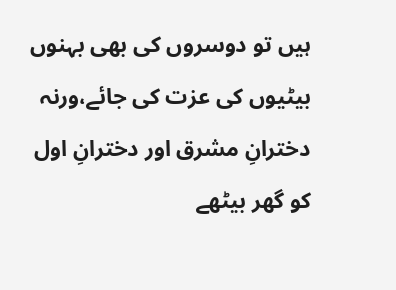ہیں تو دوسروں کی بھی بہنوں
بیٹیوں کی عزت کی جائے،ورنہ دخترانِ مشرق اور دخترانِ اول کو گھر بیٹھے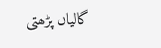گالیاں پڑھتی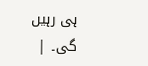ہی رہیں گی۔ |